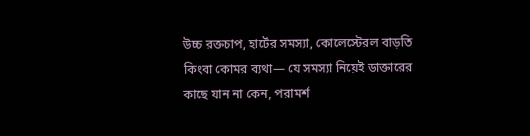উচ্চ রক্তচাপ, হার্টের সমস্যা, কোলেস্টেরল বাড়তি কিংবা কোমর ব্যথা— যে সমস্যা নিয়েই ডাক্তারের কাছে যান না কেন, পরামর্শ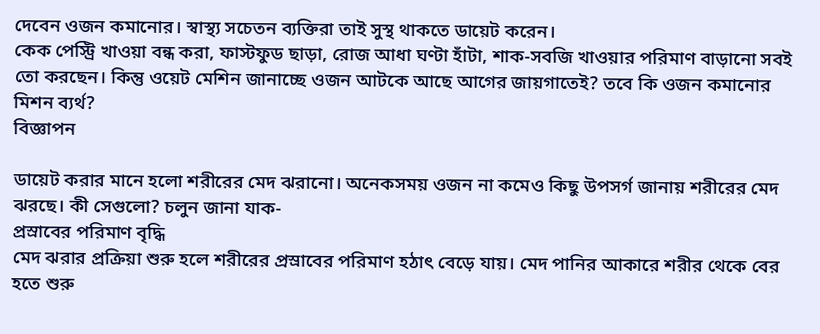দেবেন ওজন কমানোর। স্বাস্থ্য সচেতন ব্যক্তিরা তাই সুস্থ থাকতে ডায়েট করেন।
কেক পেস্ট্রি খাওয়া বন্ধ করা, ফাস্টফুড ছাড়া, রোজ আধা ঘণ্টা হাঁটা, শাক-সবজি খাওয়ার পরিমাণ বাড়ানো সবই তো করছেন। কিন্তু ওয়েট মেশিন জানাচ্ছে ওজন আটকে আছে আগের জায়গাতেই? তবে কি ওজন কমানোর মিশন ব্যর্থ?
বিজ্ঞাপন

ডায়েট করার মানে হলো শরীরের মেদ ঝরানো। অনেকসময় ওজন না কমেও কিছু উপসর্গ জানায় শরীরের মেদ ঝরছে। কী সেগুলো? চলুন জানা যাক-
প্রস্রাবের পরিমাণ বৃদ্ধি
মেদ ঝরার প্রক্রিয়া শুরু হলে শরীরের প্রস্রাবের পরিমাণ হঠাৎ বেড়ে যায়। মেদ পানির আকারে শরীর থেকে বের হতে শুরু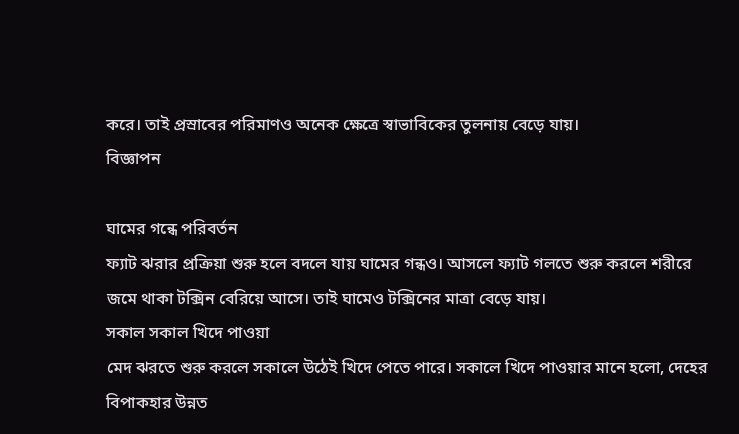করে। তাই প্রস্রাবের পরিমাণও অনেক ক্ষেত্রে স্বাভাবিকের তুলনায় বেড়ে যায়।
বিজ্ঞাপন

ঘামের গন্ধে পরিবর্তন
ফ্যাট ঝরার প্রক্রিয়া শুরু হলে বদলে যায় ঘামের গন্ধও। আসলে ফ্যাট গলতে শুরু করলে শরীরে জমে থাকা টক্সিন বেরিয়ে আসে। তাই ঘামেও টক্সিনের মাত্রা বেড়ে যায়।
সকাল সকাল খিদে পাওয়া
মেদ ঝরতে শুরু করলে সকালে উঠেই খিদে পেতে পারে। সকালে খিদে পাওয়ার মানে হলো, দেহের বিপাকহার উন্নত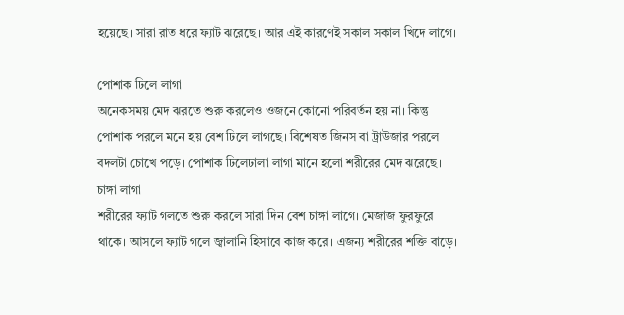হয়েছে। সারা রাত ধরে ফ্যাট ঝরেছে। আর এই কারণেই সকাল সকাল খিদে লাগে।

পোশাক ঢিলে লাগা
অনেকসময় মেদ ঝরতে শুরু করলেও ওজনে কোনো পরিবর্তন হয় না। কিন্তু পোশাক পরলে মনে হয় বেশ ঢিলে লাগছে। বিশেষত জিনস বা ট্রাউজার পরলে বদলটা চোখে পড়ে। পোশাক ঢিলেঢালা লাগা মানে হলো শরীরের মেদ ঝরেছে।
চাঙ্গা লাগা
শরীরের ফ্যাট গলতে শুরু করলে সারা দিন বেশ চাঙ্গা লাগে। মেজাজ ফুরফুরে থাকে। আসলে ফ্যাট গলে জ্বালানি হিসাবে কাজ করে। এজন্য শরীরের শক্তি বাড়ে।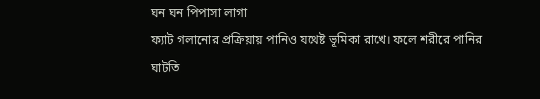ঘন ঘন পিপাসা লাগা
ফ্যাট গলানোর প্রক্রিয়ায় পানিও যথেষ্ট ভূমিকা রাখে। ফলে শরীরে পানির ঘাটতি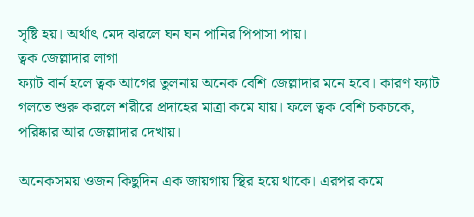সৃষ্টি হয়। অর্থাৎ মেদ ঝরলে ঘন ঘন পানির পিপাসা পায়।
ত্বক জেল্লাদার লাগা
ফ্যাট বার্ন হলে ত্বক আগের তুলনায় অনেক বেশি জেল্লাদার মনে হবে। কারণ ফ্যাট গলতে শুরু করলে শরীরে প্রদাহের মাত্রা কমে যায়। ফলে ত্বক বেশি চকচকে, পরিষ্কার আর জেল্লাদার দেখায়।

অনেকসময় ওজন কিছুদিন এক জায়গায় স্থির হয়ে থাকে। এরপর কমে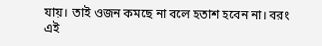যায়। তাই ওজন কমছে না বলে হতাশ হবেন না। বরং এই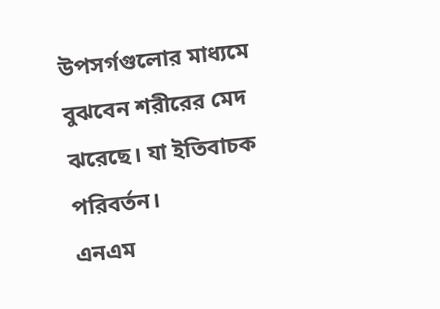উপসর্গগুলোর মাধ্যমে বুঝবেন শরীরের মেদ ঝরেছে। যা ইতিবাচক পরিবর্তন।
এনএম